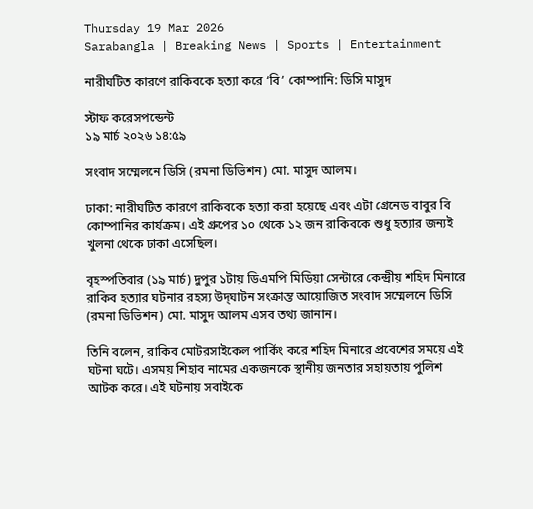Thursday 19 Mar 2026
Sarabangla | Breaking News | Sports | Entertainment

নারীঘটিত কারণে রাকিবকে হত্যা করে ‘বি’ কোম্পানি: ডিসি মাসুদ

স্টাফ করেসপন্ডেন্ট
১৯ মার্চ ২০২৬ ১৪:৫৯

সংবাদ সম্মেলনে ডিসি (রমনা ডিভিশন) মো. মাসুদ আলম।

ঢাকা: নারীঘটিত কারণে রাকিবকে হত্যা করা হয়েছে এবং এটা গ্রেনেড বাবুর বি কোম্পানির কার্যক্রম। এই গ্রুপের ১০ থেকে ১২ জন রাকিবকে শুধু হত্যার জন্যই খুলনা থেকে ঢাকা এসেছিল।

বৃহস্পতিবার (১৯ মার্চ) দুপুর ১টায় ডিএমপি মিডিয়া সেন্টারে কেন্দ্রীয় শহিদ মিনারে রাকিব হত্যার ঘটনার রহস্য উদ্‌ঘাটন সংক্রান্ত আয়োজিত সংবাদ সম্মেলনে ডিসি (রমনা ডিভিশন) মো. মাসুদ আলম এসব তথ্য জানান।

তিনি বলেন, রাকিব মোটরসাইকেল পার্কিং করে শহিদ মিনারে প্রবেশের সময়ে এই ঘটনা ঘটে। এসময় শিহাব নামের একজনকে স্থানীয় জনতার সহায়তায় পুলিশ আটক করে। এই ঘটনায় সবাইকে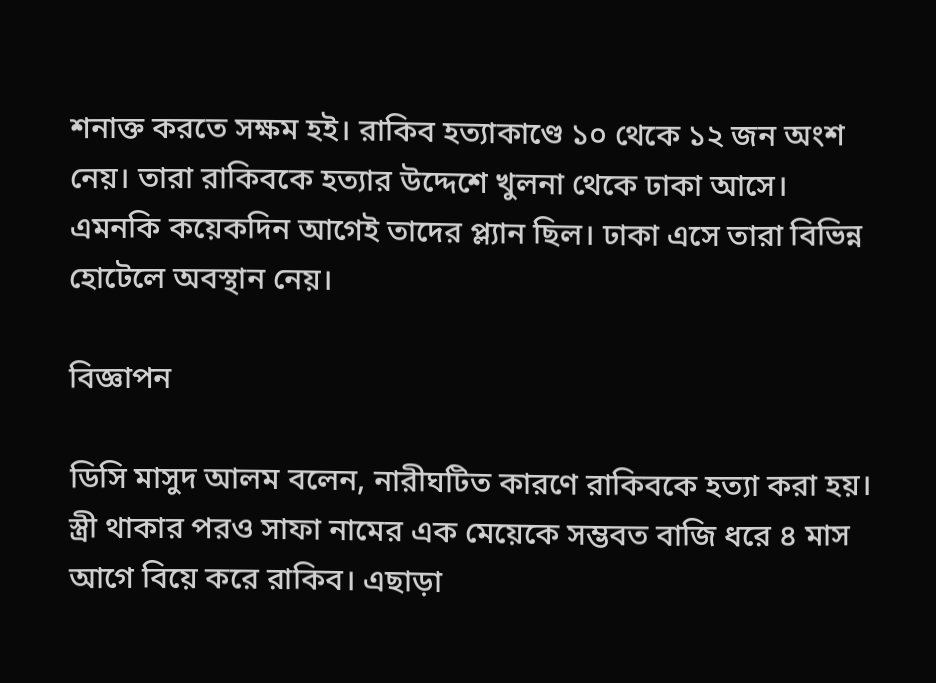শনাক্ত করতে সক্ষম হই। রাকিব হত্যাকাণ্ডে ১০ থেকে ১২ জন অংশ নেয়। তারা রাকিবকে হত্যার উদ্দেশে খুলনা থেকে ঢাকা আসে। এমনকি কয়েকদিন আগেই তাদের প্ল্যান ছিল। ঢাকা এসে তারা বিভিন্ন হোটেলে অবস্থান নেয়।

বিজ্ঞাপন

ডিসি মাসুদ আলম বলেন, নারীঘটিত কারণে রাকিবকে হত্যা করা হয়। স্ত্রী থাকার পরও সাফা নামের এক মেয়েকে সম্ভবত বাজি ধরে ৪ মাস আগে বিয়ে করে রাকিব। এছাড়া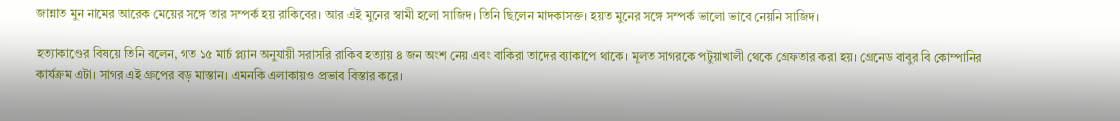জান্নাত মুন নামের আরেক মেয়ের সঙ্গে তার সম্পর্ক হয় রাকিবের। আর এই মুনের স্বামী হলো সাজিদ। তিনি ছিলেন মাদকাসক্ত। হয়ত মুনের সঙ্গে সম্পর্ক ভালো ভাবে নেয়নি সাজিদ।

হত্যাকাণ্ডের বিষয়ে তিনি বলেন, গত ১৫ মার্চ প্ল্যান অনুযায়ী সরাসরি রাকিব হত্যায় ৪ জন অংশ নেয় এবং বাকিরা তাদের ব্যাকাপে থাকে। মূলত সাগরকে পটুয়াখালী থেকে গ্রেফতার করা হয়। গ্রেনেড বাবুর বি কোম্পানির কার্যক্রম এটা। সাগর এই গ্রুপের বড় মাস্তান। এমনকি এলাকায়ও প্রভাব বিস্তার করে।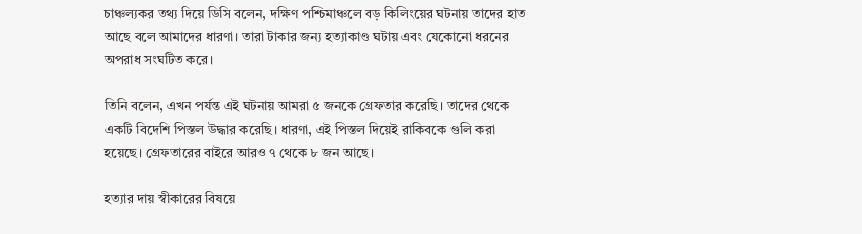চাঞ্চল্যকর তথ্য দিয়ে ডিসি বলেন, দক্ষিণ পশ্চিমাঞ্চলে বড় কিলিংয়ের ঘটনায় তাদের হাত আছে বলে আমাদের ধারণা। তারা টাকার জন্য হত্যাকাণ্ড ঘটায় এবং যেকোনো ধরনের অপরাধ সংঘটিত করে।

তিনি বলেন, এখন পর্যন্ত এই ঘটনায় আমরা ৫ জনকে গ্রেফতার করেছি। তাদের থেকে একটি বিদেশি পিস্তল উদ্ধার করেছি। ধারণা, এই পিস্তল দিয়েই রাকিবকে গুলি করা হয়েছে। গ্রেফতারের বাইরে আরও ৭ থেকে ৮ জন আছে।

হত্যার দায় স্বীকারের বিষয়ে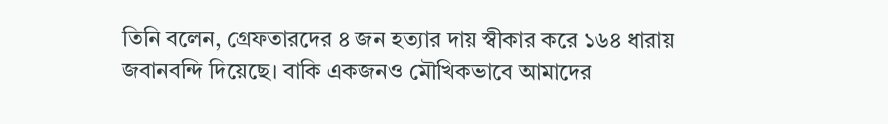তিনি বলেন, গ্রেফতারদের ৪ জন হত্যার দায় স্বীকার করে ১৬৪ ধারায় জবানবন্দি দিয়েছে। বাকি একজনও মৌখিকভাবে আমাদের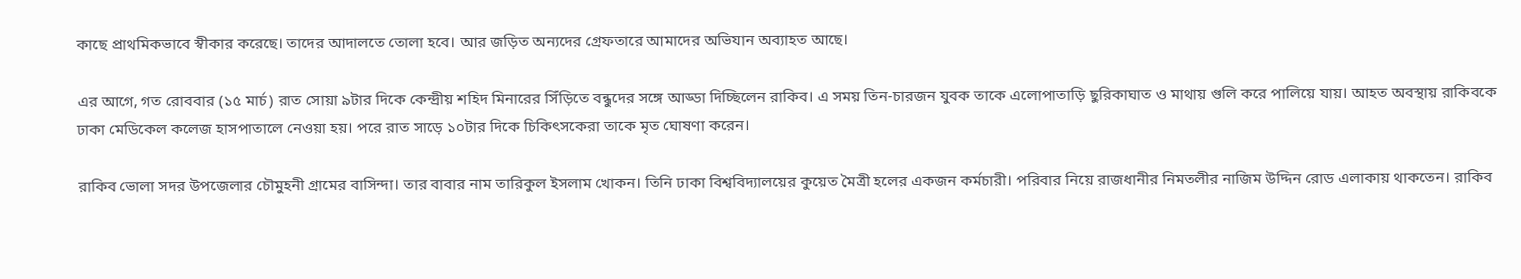কাছে প্রাথমিকভাবে স্বীকার করেছে। তাদের আদালতে তোলা হবে। আর জড়িত অন্যদের গ্রেফতারে আমাদের অভিযান অব্যাহত আছে।

এর আগে, গত রোববার (১৫ মার্চ) রাত সোয়া ৯টার দিকে কেন্দ্রীয় শহিদ মিনারের সিঁড়িতে বন্ধুদের সঙ্গে আড্ডা দিচ্ছিলেন রাকিব। এ সময় তিন-চারজন যুবক তাকে এলোপাতাড়ি ছুরিকাঘাত ও মাথায় গুলি করে পালিয়ে যায়। আহত অবস্থায় রাকিবকে ঢাকা মেডিকেল কলেজ হাসপাতালে নেওয়া হয়। পরে রাত সাড়ে ১০টার দিকে চিকিৎসকেরা তাকে মৃত ঘোষণা করেন।

রাকিব ভোলা সদর উপজেলার চৌমুহনী গ্রামের বাসিন্দা। তার বাবার নাম তারিকুল ইসলাম খোকন। তিনি ঢাকা বিশ্ববিদ্যালয়ের কুয়েত মৈত্রী হলের একজন কর্মচারী। পরিবার নিয়ে রাজধানীর নিমতলীর নাজিম উদ্দিন রোড এলাকায় থাকতেন। রাকিব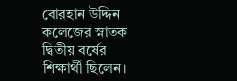বোরহান উদ্দিন কলেজের স্নাতক দ্বিতীয় বর্ষের শিক্ষার্থী ছিলেন।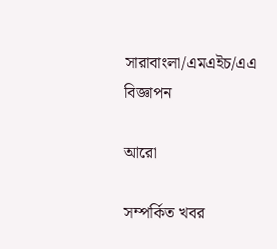সারাবাংলা/এমএইচ/এএ
বিজ্ঞাপন

আরো

সম্পর্কিত খবর